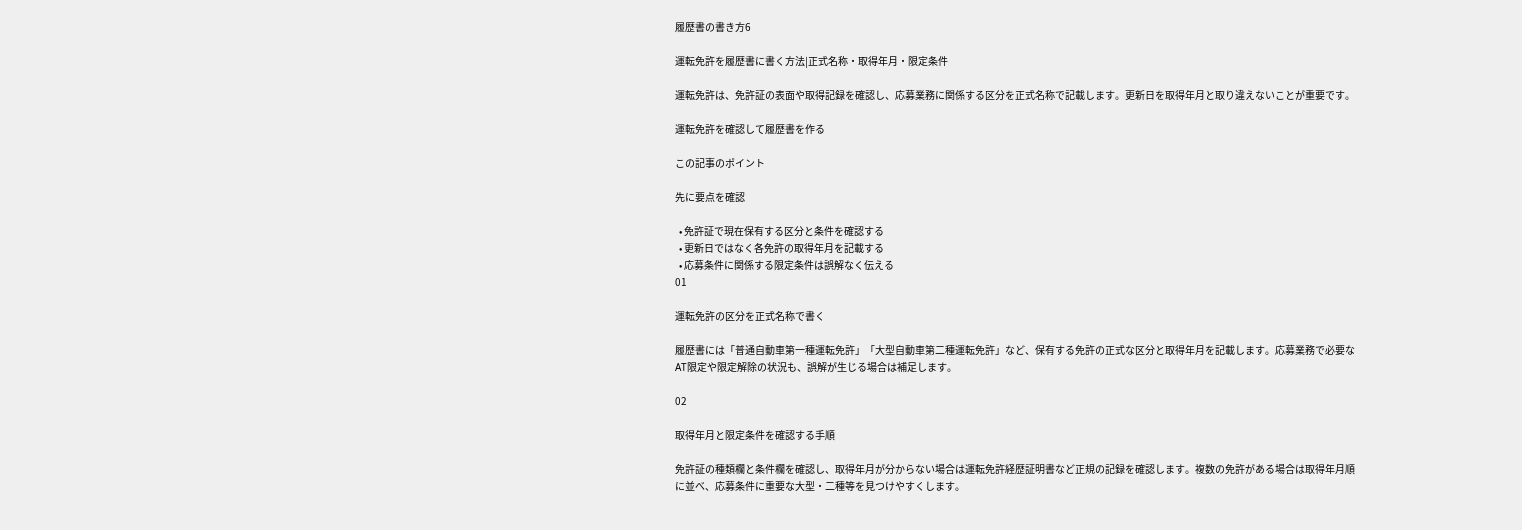履歴書の書き方6

運転免許を履歴書に書く方法|正式名称・取得年月・限定条件

運転免許は、免許証の表面や取得記録を確認し、応募業務に関係する区分を正式名称で記載します。更新日を取得年月と取り違えないことが重要です。

運転免許を確認して履歴書を作る

この記事のポイント

先に要点を確認

  • 免許証で現在保有する区分と条件を確認する
  • 更新日ではなく各免許の取得年月を記載する
  • 応募条件に関係する限定条件は誤解なく伝える
01

運転免許の区分を正式名称で書く

履歴書には「普通自動車第一種運転免許」「大型自動車第二種運転免許」など、保有する免許の正式な区分と取得年月を記載します。応募業務で必要なAT限定や限定解除の状況も、誤解が生じる場合は補足します。

02

取得年月と限定条件を確認する手順

免許証の種類欄と条件欄を確認し、取得年月が分からない場合は運転免許経歴証明書など正規の記録を確認します。複数の免許がある場合は取得年月順に並べ、応募条件に重要な大型・二種等を見つけやすくします。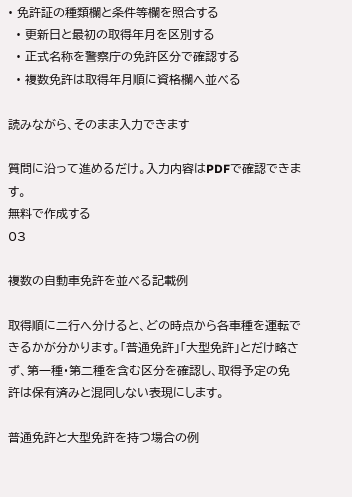• 免許証の種類欄と条件等欄を照合する
  • 更新日と最初の取得年月を区別する
  • 正式名称を警察庁の免許区分で確認する
  • 複数免許は取得年月順に資格欄へ並べる

読みながら、そのまま入力できます

質問に沿って進めるだけ。入力内容はPDFで確認できます。
無料で作成する
03

複数の自動車免許を並べる記載例

取得順に二行へ分けると、どの時点から各車種を運転できるかが分かります。「普通免許」「大型免許」とだけ略さず、第一種・第二種を含む区分を確認し、取得予定の免許は保有済みと混同しない表現にします。

普通免許と大型免許を持つ場合の例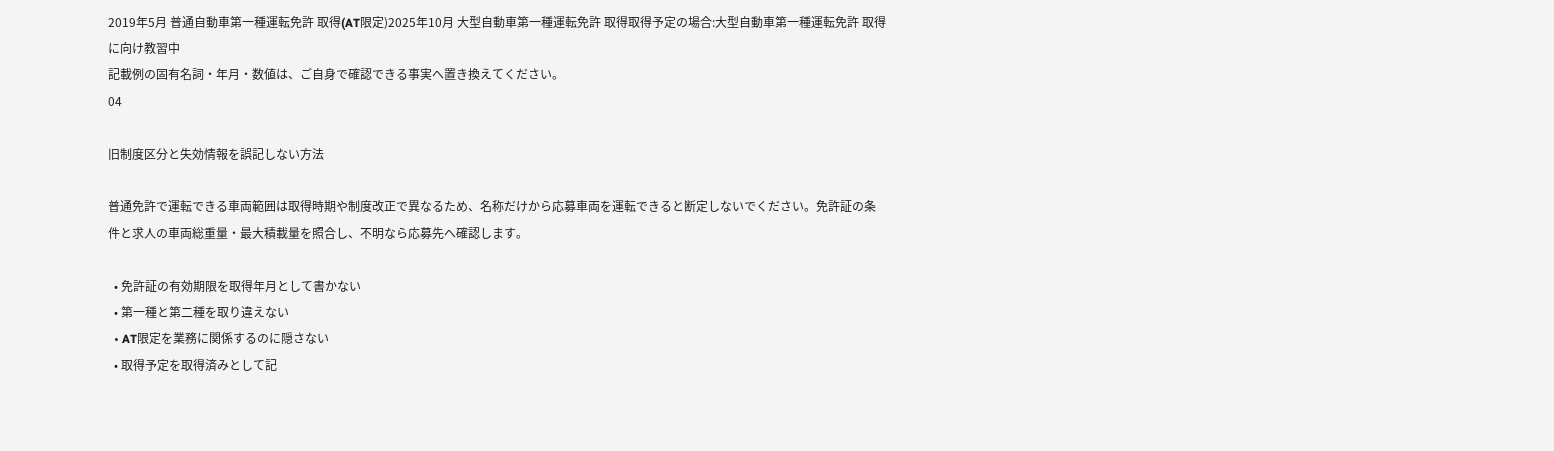2019年5月 普通自動車第一種運転免許 取得(AT限定)2025年10月 大型自動車第一種運転免許 取得取得予定の場合:大型自動車第一種運転免許 取得に向け教習中
記載例の固有名詞・年月・数値は、ご自身で確認できる事実へ置き換えてください。
04

旧制度区分と失効情報を誤記しない方法

普通免許で運転できる車両範囲は取得時期や制度改正で異なるため、名称だけから応募車両を運転できると断定しないでください。免許証の条件と求人の車両総重量・最大積載量を照合し、不明なら応募先へ確認します。

  • 免許証の有効期限を取得年月として書かない
  • 第一種と第二種を取り違えない
  • AT限定を業務に関係するのに隠さない
  • 取得予定を取得済みとして記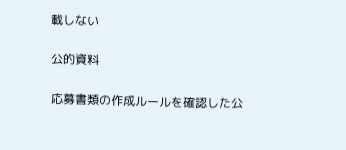載しない

公的資料

応募書類の作成ルールを確認した公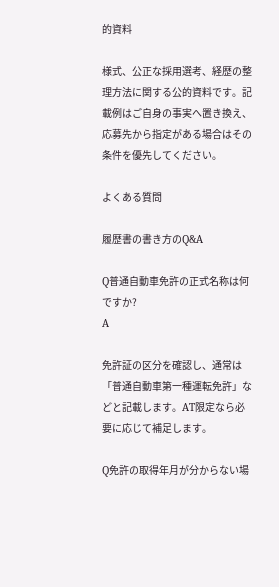的資料

様式、公正な採用選考、経歴の整理方法に関する公的資料です。記載例はご自身の事実へ置き換え、応募先から指定がある場合はその条件を優先してください。

よくある質問

履歴書の書き方のQ&A

Q普通自動車免許の正式名称は何ですか?
A

免許証の区分を確認し、通常は「普通自動車第一種運転免許」などと記載します。AT限定なら必要に応じて補足します。

Q免許の取得年月が分からない場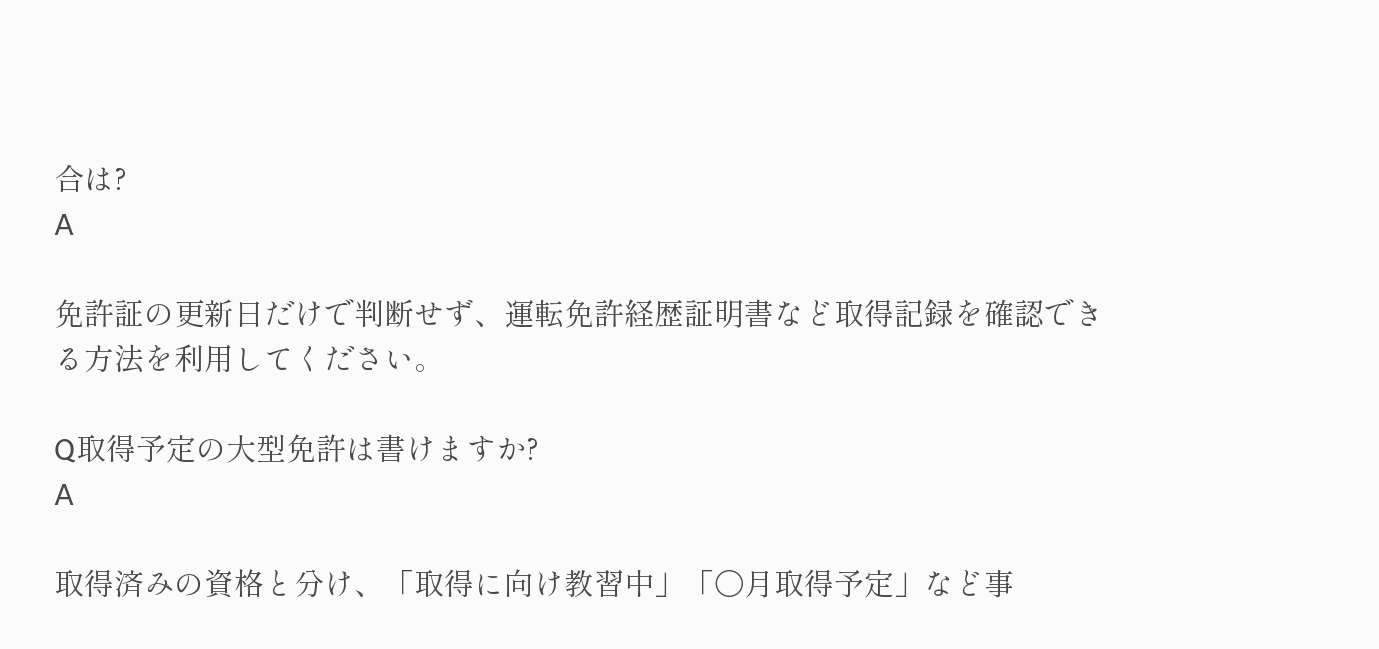合は?
A

免許証の更新日だけで判断せず、運転免許経歴証明書など取得記録を確認できる方法を利用してください。

Q取得予定の大型免許は書けますか?
A

取得済みの資格と分け、「取得に向け教習中」「〇月取得予定」など事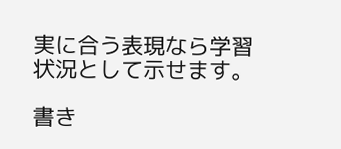実に合う表現なら学習状況として示せます。

書き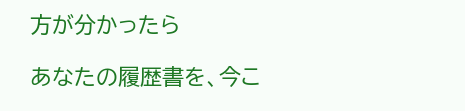方が分かったら

あなたの履歴書を、今こ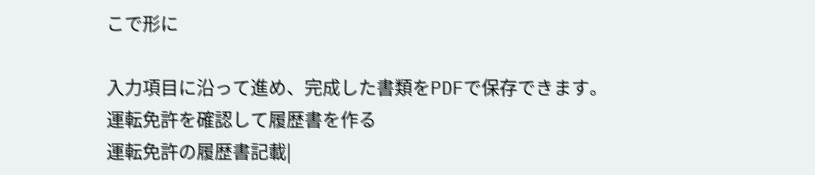こで形に

入力項目に沿って進め、完成した書類をPDFで保存できます。
運転免許を確認して履歴書を作る
運転免許の履歴書記載|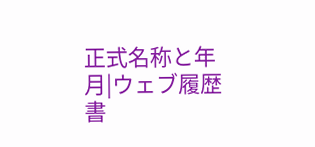正式名称と年月|ウェブ履歴書